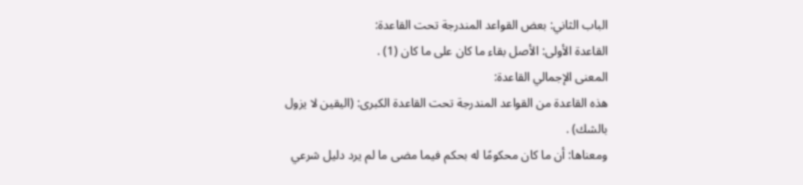الباب الثاني: بعض القواعد المندرجة تحت القاعدة:
القاعدة الأولى: الأصل بقاء ما كان على ما كان (1) .
المعنى الإجمالي القاعدة:
هذه القاعدة من القواعد المندرجة تحت القاعدة الكبرى: (اليقين لا يزول بالشك) .
ومعناها: أن ما كان محكومًا له بحكم فيما مضى ما لم يرد دليل شرعي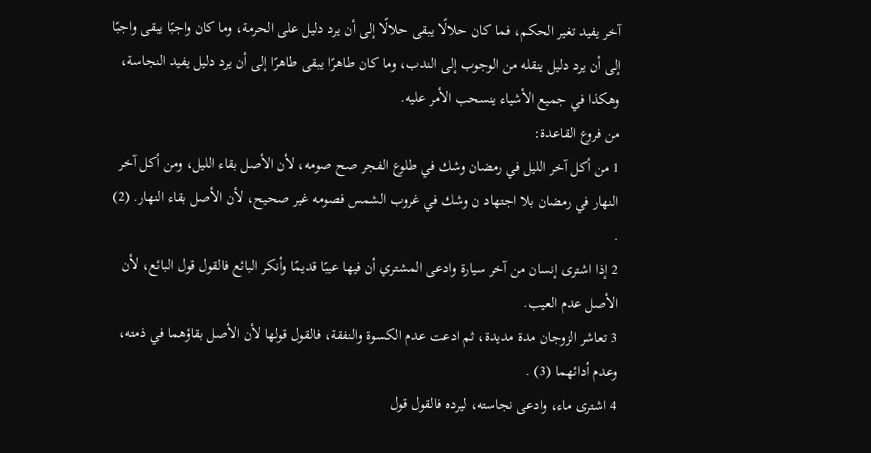آخر يفيد تغير الحكم، فما كان حلالًا يبقى حلالًا إلى أن يرد دليل على الحرمة، وما كان واجبًا يبقى واجبًا إلى أن يرد دليل ينقله من الوجوب إلى الندب، وما كان طاهرًا يبقى طاهرًا إلى أن يرد دليل يفيد النجاسة، وهكذا في جميع الأشياء ينسحب الأمر عليه.
من فروع القاعدة:
1 من أكل آخر الليل في رمضان وشك في طلوع الفجر صح صومه، لأن الأصل بقاء الليل، ومن أكل آخر النهار في رمضان بلا اجتهاد ن وشك في غروب الشمس فصومه غير صحيح، لأن الأصل بقاء النهار. (2) .
2 إذا اشترى إنسان من آخر سيارة وادعى المشتري أن فيها عيبًا قديمًا وأنكر البائع فالقول قول البائع، لأن الأصل عدم العيب.
3 تعاشر الزوجان مدة مديدة، ثم ادعت عدم الكسوة والنفقة، فالقول قولها لأن الأصل بقاؤهما في ذمته، وعدم أدائهما (3) .
4 اشترى ماء، وادعى نجاسته، ليرده فالقول قول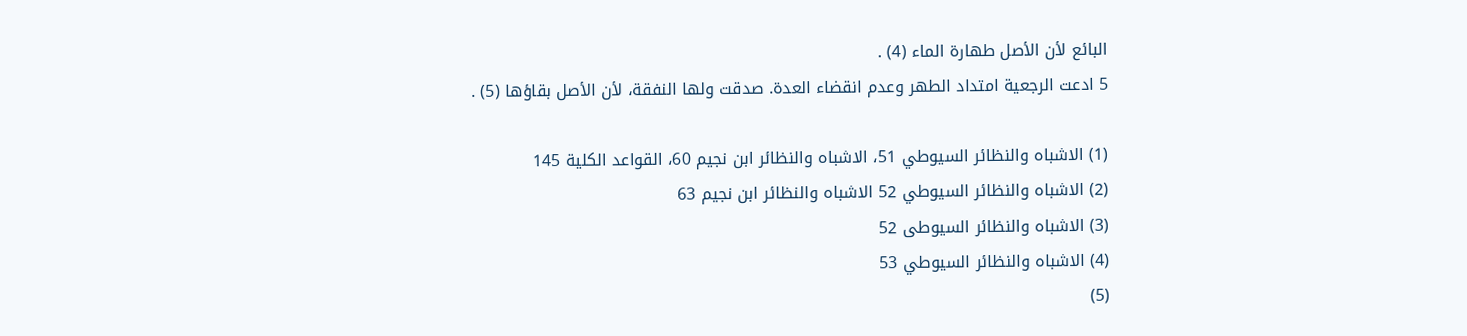البائع لأن الأصل طهارة الماء (4) .
5 ادعت الرجعية امتداد الطهر وعدم انقضاء العدة. صدقت ولها النفقة، لأن الأصل بقاؤها (5) .

(1) الاشباه والنظائر السيوطي 51، الاشباه والنظائر ابن نجيم 60، القواعد الكلية 145
(2) الاشباه والنظائر السيوطي 52 الاشباه والنظائر ابن نجيم 63
(3) الاشباه والنظائر السيوطى 52
(4) الاشباه والنظائر السيوطي 53
(5)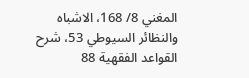المغني 8/ 168، الاشباه والنظائر السيوطي 53، شرح القواعد الفقهية 88